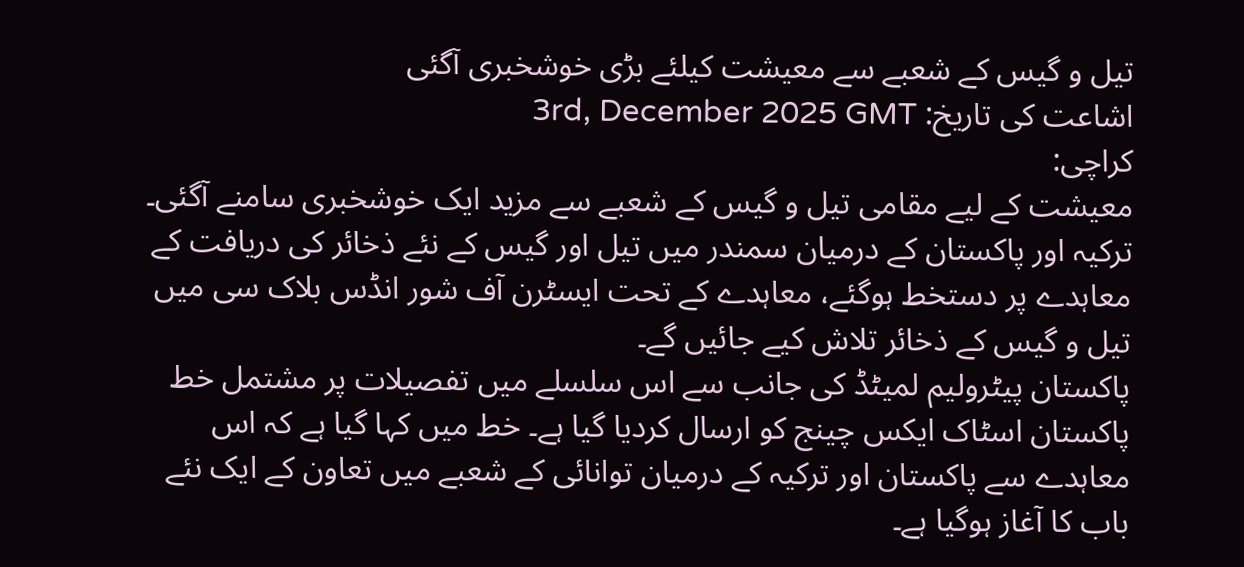تیل و گیس کے شعبے سے معیشت کیلئے بڑی خوشخبری آگئی
اشاعت کی تاریخ: 3rd, December 2025 GMT
کراچی:
معیشت کے لیے مقامی تیل و گیس کے شعبے سے مزید ایک خوشخبری سامنے آگئی۔
ترکیہ اور پاکستان کے درمیان سمندر میں تیل اور گیس کے نئے ذخائر کی دریافت کے معاہدے پر دستخط ہوگئے، معاہدے کے تحت ایسٹرن آف شور انڈس بلاک سی میں تیل و گیس کے ذخائر تلاش کیے جائیں گے۔
پاکستان پیٹرولیم لمیٹڈ کی جانب سے اس سلسلے میں تفصیلات پر مشتمل خط پاکستان اسٹاک ایکس چینج کو ارسال کردیا گیا ہے۔ خط میں کہا گیا ہے کہ اس معاہدے سے پاکستان اور ترکیہ کے درمیان توانائی کے شعبے میں تعاون کے ایک نئے باب کا آغاز ہوگیا ہے۔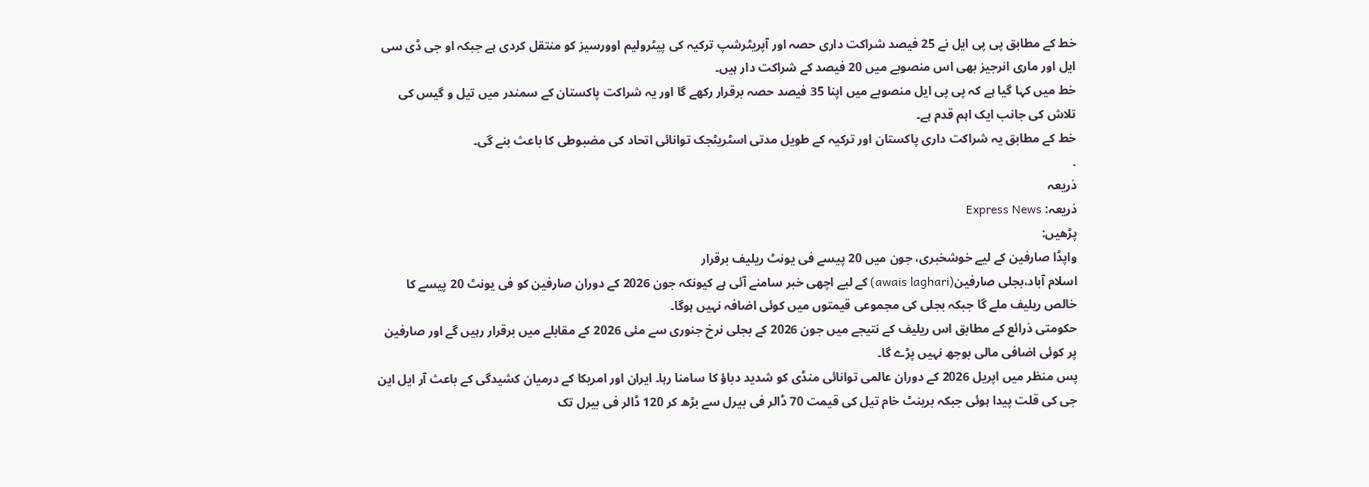خط کے مطابق پی پی ایل نے 25 فیصد شراکت داری حصہ اور آپریٹرشپ ترکیہ کی پیٹرولیم اوورسیز کو منتقل کردی ہے جبکہ او جی ڈی سی ایل اور ماری انرجیز بھی اس منصوبے میں 20 فیصد کے شراکت دار ہیں۔
خط میں کہا گیا ہے کہ پی پی ایل منصوبے میں اپنا 35 فیصد حصہ برقرار رکھے گا اور یہ شراکت پاکستان کے سمندر میں تیل و گیس کی تلاش کی جانب ایک اہم قدم ہے۔
خط کے مطابق یہ شراکت داری پاکستان اور ترکیہ کے طویل مدتی اسٹریٹجک توانائی اتحاد کی مضبوطی کا باعث بنے گی۔
.
ذریعہ
ذریعہ: Express News
پڑھیں:
واپڈا صارفین کے لیے خوشخبری، جون میں 20 پیسے فی یونٹ ریلیف برقرار
اسلام آباد،بجلی صارفین(awais laghari) کے لیے اچھی خبر سامنے آئی ہے کیونکہ جون 2026 کے دوران صارفین کو فی یونٹ 20 پیسے کا خالص ریلیف ملے گا جبکہ بجلی کی مجموعی قیمتوں میں کوئی اضافہ نہیں ہوگا۔
حکومتی ذرائع کے مطابق اس ریلیف کے نتیجے میں جون 2026 کے بجلی نرخ جنوری سے مئی 2026 کے مقابلے میں برقرار رہیں گے اور صارفین پر کوئی اضافی مالی بوجھ نہیں پڑے گا۔
پس منظر میں اپریل 2026 کے دوران عالمی توانائی منڈی کو شدید دباؤ کا سامنا رہا۔ ایران اور امریکا کے درمیان کشیدگی کے باعث آر ایل این جی کی قلت پیدا ہوئی جبکہ برینٹ خام تیل کی قیمت 70 ڈالر فی بیرل سے بڑھ کر 120 ڈالر فی بیرل تک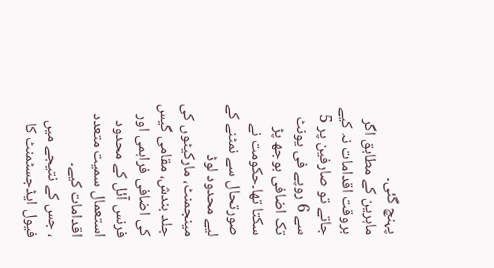پہنچ گئی۔
ماہرین کے مطابق اگر بروقت اقدامات نہ کیے جاتے تو صارفین پر 5 سے 6 روپے فی یونٹ تک اضافی بوجھ پڑ سکتا تھا۔حکومت نے صورتحال سے نمٹنے کے لیے محدود لوڈ مینجمنٹ، مارکیٹوں کی جلد بندش، مقامی گیس کی اضافی فراہمی اور فرنس آئل کے محدود استعمال سمیت متعدد اقدامات کیے۔
، جس کے نتیجے میں فیول ایڈجسٹمنٹ کا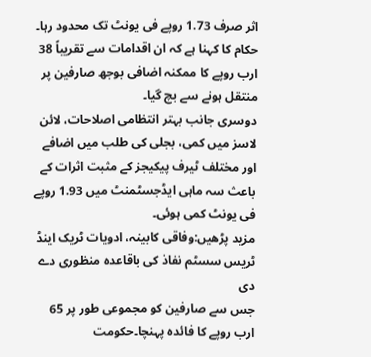اثر صرف 1.73 روپے فی یونٹ تک محدود رہا۔ حکام کا کہنا ہے کہ ان اقدامات سے تقریباً 38 ارب روپے کا ممکنہ اضافی بوجھ صارفین پر منتقل ہونے سے بچ گیا۔
دوسری جانب بہتر انتظامی اصلاحات، لائن لاسز میں کمی، بجلی کی طلب میں اضافے اور مختلف ٹیرف پیکیجز کے مثبت اثرات کے باعث سہ ماہی ایڈجسٹمنٹ میں 1.93 روپے فی یونٹ کمی ہوئی۔
مزید پڑھیں:وفاقی کابینہ، ادویات ٹریک اینڈ ٹریس سسٹم نفاذ کی باقاعدہ منظوری دے دی
جس سے صارفین کو مجموعی طور پر 65 ارب روپے کا فائدہ پہنچا۔حکومت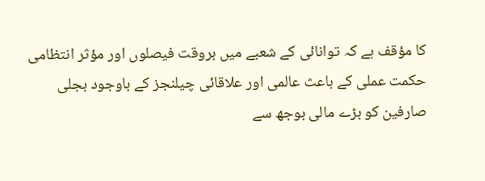کا مؤقف ہے کہ توانائی کے شعبے میں بروقت فیصلوں اور مؤثر انتظامی حکمت عملی کے باعث عالمی اور علاقائی چیلنجز کے باوجود بجلی صارفین کو بڑے مالی بوجھ سے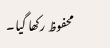محفوظ رکھا گیا۔